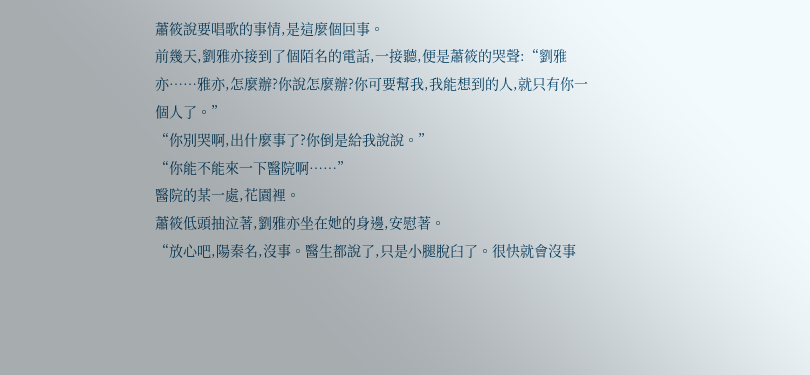蕭筱說要唱歌的事情,是這麼個回事。
前幾天,劉雅亦接到了個陌名的電話,一接聽,便是蕭筱的哭聲:“劉雅亦……雅亦,怎麼辦?你說怎麼辦?你可要幫我,我能想到的人,就只有你一個人了。”
“你別哭啊,出什麼事了?你倒是給我說說。”
“你能不能來一下醫院啊……”
醫院的某一處,花園裡。
蕭筱低頭抽泣著,劉雅亦坐在她的身邊,安慰著。
“放心吧,陽秦名,沒事。醫生都說了,只是小腿脫臼了。很快就會沒事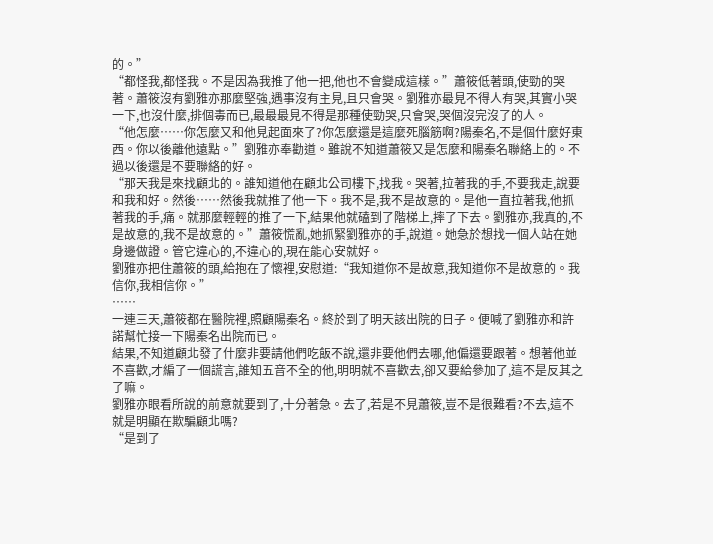的。”
“都怪我,都怪我。不是因為我推了他一把,他也不會變成這樣。”蕭筱低著頭,使勁的哭著。蕭筱沒有劉雅亦那麼堅強,遇事沒有主見,且只會哭。劉雅亦最見不得人有哭,其實小哭一下,也沒什麼,排個毒而已,最最最見不得是那種使勁哭,只會哭,哭個沒完沒了的人。
“他怎麼……你怎麼又和他見起面來了?你怎麼還是這麼死腦筋啊?陽秦名,不是個什麼好東西。你以後離他遠點。”劉雅亦奉勸道。雖說不知道蕭筱又是怎麼和陽秦名聯絡上的。不過以後還是不要聯絡的好。
“那天我是來找顧北的。誰知道他在顧北公司樓下,找我。哭著,拉著我的手,不要我走,說要和我和好。然後……然後我就推了他一下。我不是,我不是故意的。是他一直拉著我,他抓著我的手,痛。就那麼輕輕的推了一下,結果他就磕到了階梯上,摔了下去。劉雅亦,我真的,不是故意的,我不是故意的。”蕭筱慌亂,她抓緊劉雅亦的手,說道。她急於想找一個人站在她身邊做證。管它違心的,不違心的,現在能心安就好。
劉雅亦把住蕭筱的頭,給抱在了懷裡,安慰道:“我知道你不是故意,我知道你不是故意的。我信你,我相信你。”
……
一連三天,蕭筱都在醫院裡,照顧陽秦名。終於到了明天該出院的日子。便喊了劉雅亦和許諾幫忙接一下陽秦名出院而已。
結果,不知道顧北發了什麼非要請他們吃飯不說,還非要他們去哪,他偏還要跟著。想著他並不喜歡,才編了一個謊言,誰知五音不全的他,明明就不喜歡去,卻又要給參加了,這不是反其之了嘛。
劉雅亦眼看所說的前意就要到了,十分著急。去了,若是不見蕭筱,豈不是很難看?不去,這不就是明顯在欺騙顧北嗎?
“是到了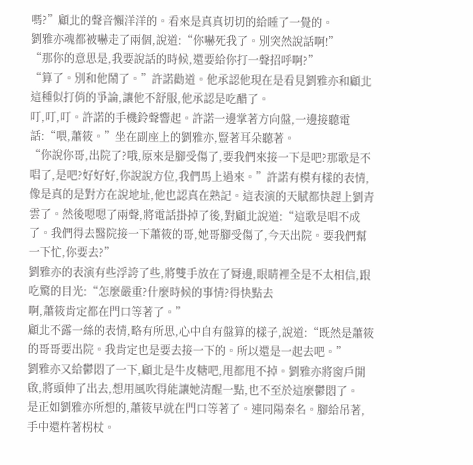嗎?”顧北的聲音懶洋洋的。看來是真真切切的給睡了一覺的。
劉雅亦魂都被嚇走了兩個,說道:“你嚇死我了。別突然說話啊!”
“那你的意思是,我要說話的時候,還要給你打一聲招呼啊?”
“算了。別和他鬧了。”許諾勸道。他承認他現在是看見劉雅亦和顧北這種似打俏的爭論,讓他不舒服,他承認是吃醋了。
叮,叮,叮。許諾的手機鈴聲響起。許諾一邊掌著方向盤,一邊接聽電話:“喂,蕭筱。”坐在副座上的劉雅亦,豎著耳朵聽著。
“你說你哥,出院了?哦,原來是腳受傷了,要我們來接一下是吧?那歌是不唱了,是吧?好好好,你說說方位,我們馬上過來。”許諾有模有樣的表情,像是真的是對方在說地址,他也認真在熟記。這表演的天賦都快趕上劉青雲了。然後嗯嗯了兩聲,將電話掛掉了後,對顧北說道:“這歌是唱不成了。我們得去醫院接一下蕭筱的哥,她哥腳受傷了,今天出院。要我們幫一下忙,你要去?”
劉雅亦的表演有些浮誇了些,將雙手放在了脣邊,眼睛裡全是不太相信,跟吃驚的目光:“怎麼嚴重?什麼時候的事情?得快點去
啊,蕭筱肯定都在門口等著了。”
顧北不露一絲的表情,略有所思,心中自有盤算的樣子,說道:“既然是蕭筱的哥哥要出院。我肯定也是要去接一下的。所以還是一起去吧。”
劉雅亦又給鬱悶了一下,顧北是牛皮糖吧,甩都甩不掉。劉雅亦將窗戶開啟,將頭伸了出去,想用風吹得能讓她清醒一點,也不至於這麼鬱悶了。
是正如劉雅亦所想的,蕭筱早就在門口等著了。連同陽秦名。腳給吊著,手中還杵著柺杖。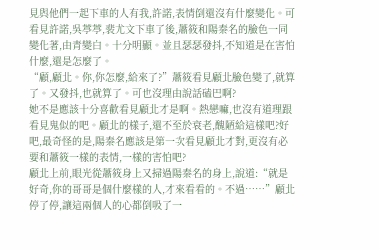見與他們一起下車的人有我,許諾,表情倒還沒有什麼變化。可看見許諾,吳葶葶,裴尤文下車了後,蕭筱和陽秦名的臉色一同變化著,由青變白。十分明顯。並且瑟瑟發抖,不知道是在害怕什麼,還是怎麼了。
“顧,顧北。你,你怎麼,給來了?”蕭筱看見顧北臉色變了,就算了。又發抖,也就算了。可也沒理由說話磕巴啊?
她不是應該十分喜歡看見顧北才是啊。熱戀嘛,也沒有道理跟看見鬼似的吧。顧北的樣子,還不至於衰老,醜陋給這樣吧?好吧,最奇怪的是,陽秦名應該是第一次看見顧北才對,更沒有必要和蕭筱一樣的表情,一樣的害怕吧?
顧北上前,眼光從蕭筱身上又掃過陽秦名的身上,說道:“就是好奇,你的哥哥是個什麼樣的人,才來看看的。不過……”顧北停了停,讓這兩個人的心都倒吸了一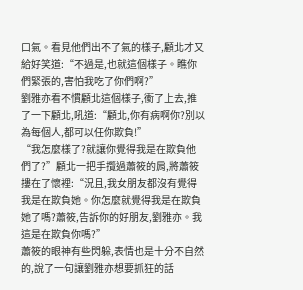口氣。看見他們出不了氣的樣子,顧北才又給好笑道:“不過是,也就這個樣子。瞧你們緊張的,害怕我吃了你們啊?”
劉雅亦看不慣顧北這個樣子,衝了上去,推了一下顧北,吼道:“顧北,你有病啊你?別以為每個人,都可以任你欺負!”
“我怎麼樣了?就讓你覺得我是在欺負他們了?”顧北一把手攬過蕭筱的肩,將蕭筱摟在了懷裡:“況且,我女朋友都沒有覺得我是在欺負她。你怎麼就覺得我是在欺負她了嗎?蕭筱,告訴你的好朋友,劉雅亦。我這是在欺負你嗎?”
蕭筱的眼神有些閃躲,表情也是十分不自然的,說了一句讓劉雅亦想要抓狂的話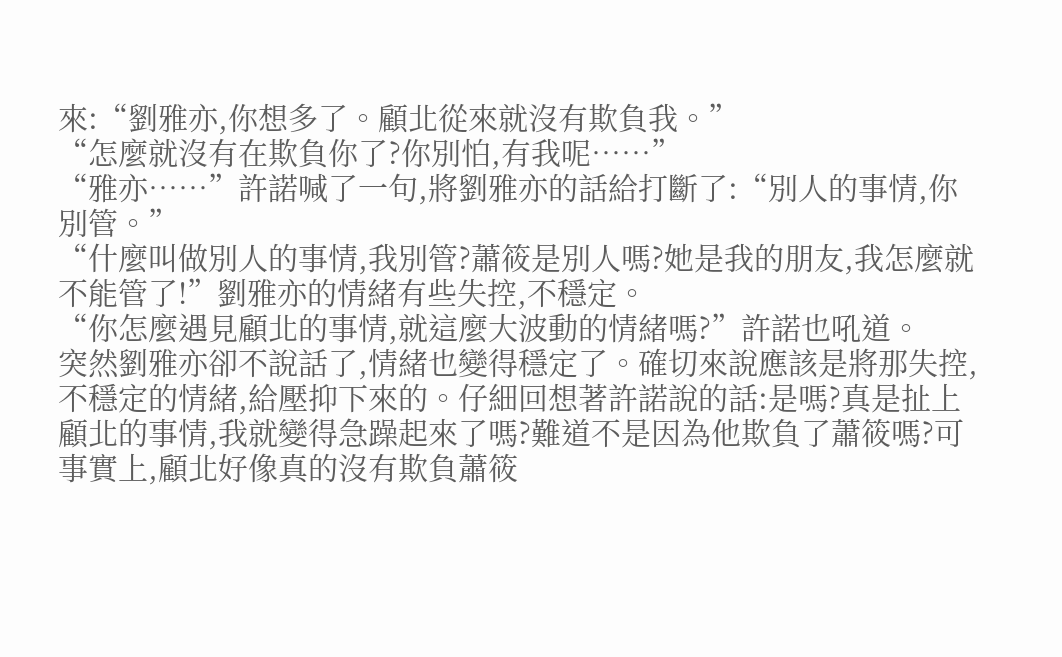來:“劉雅亦,你想多了。顧北從來就沒有欺負我。”
“怎麼就沒有在欺負你了?你別怕,有我呢……”
“雅亦……”許諾喊了一句,將劉雅亦的話給打斷了:“別人的事情,你別管。”
“什麼叫做別人的事情,我別管?蕭筱是別人嗎?她是我的朋友,我怎麼就不能管了!”劉雅亦的情緒有些失控,不穩定。
“你怎麼遇見顧北的事情,就這麼大波動的情緒嗎?”許諾也吼道。
突然劉雅亦卻不說話了,情緒也變得穩定了。確切來說應該是將那失控,不穩定的情緒,給壓抑下來的。仔細回想著許諾說的話:是嗎?真是扯上顧北的事情,我就變得急躁起來了嗎?難道不是因為他欺負了蕭筱嗎?可事實上,顧北好像真的沒有欺負蕭筱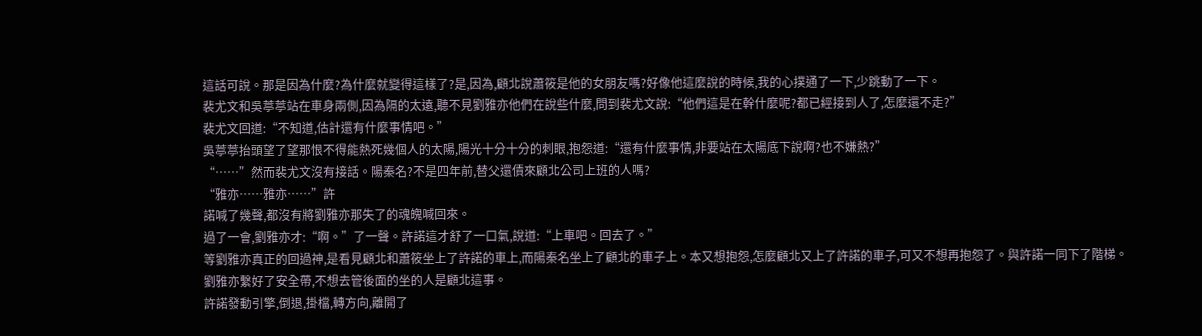這話可說。那是因為什麼?為什麼就變得這樣了?是,因為,顧北說蕭筱是他的女朋友嗎?好像他這麼說的時候,我的心撲通了一下,少跳動了一下。
裴尤文和吳葶葶站在車身兩側,因為隔的太遠,聽不見劉雅亦他們在說些什麼,問到裴尤文說:“他們這是在幹什麼呢?都已經接到人了,怎麼還不走?”
裴尤文回道:“不知道,估計還有什麼事情吧。”
吳葶葶抬頭望了望那恨不得能熱死幾個人的太陽,陽光十分十分的刺眼,抱怨道:“還有什麼事情,非要站在太陽底下說啊?也不嫌熱?”
“……”然而裴尤文沒有接話。陽秦名?不是四年前,替父還債來顧北公司上班的人嗎?
“雅亦……雅亦……”許
諾喊了幾聲,都沒有將劉雅亦那失了的魂魄喊回來。
過了一會,劉雅亦才:“啊。”了一聲。許諾這才舒了一口氣,說道:“上車吧。回去了。”
等劉雅亦真正的回過神,是看見顧北和蕭筱坐上了許諾的車上,而陽秦名坐上了顧北的車子上。本又想抱怨,怎麼顧北又上了許諾的車子,可又不想再抱怨了。與許諾一同下了階梯。
劉雅亦繫好了安全帶,不想去管後面的坐的人是顧北這事。
許諾發動引擎,倒退,掛檔,轉方向,離開了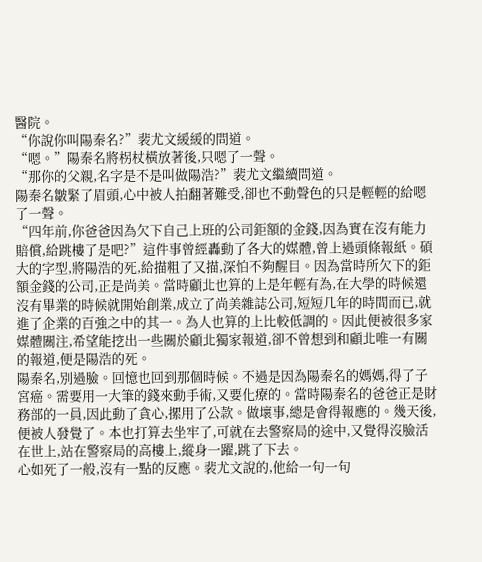醫院。
“你說你叫陽秦名?”裴尤文緩緩的問道。
“嗯。”陽秦名將柺杖橫放著後,只嗯了一聲。
“那你的父親,名字是不是叫做陽浩?”裴尤文繼續問道。
陽秦名皺緊了眉頭,心中被人拍翻著難受,卻也不動聲色的只是輕輕的給嗯了一聲。
“四年前,你爸爸因為欠下自己上班的公司鉅額的金錢,因為實在沒有能力賠償,給跳樓了是吧?”這件事曾經轟動了各大的媒體,曾上過頭條報紙。碩大的字型,將陽浩的死,給描粗了又描,深怕不夠醒目。因為當時所欠下的鉅額金錢的公司,正是尚美。當時顧北也算的上是年輕有為,在大學的時候還沒有畢業的時候就開始創業,成立了尚美雜誌公司,短短几年的時間而已,就進了企業的百強之中的其一。為人也算的上比較低調的。因此便被很多家媒體關注,希望能挖出一些關於顧北獨家報道,卻不曾想到和顧北唯一有關的報道,便是陽浩的死。
陽秦名,別過臉。回憶也回到那個時候。不過是因為陽秦名的媽媽,得了子宮癌。需要用一大筆的錢來動手術,又要化療的。當時陽秦名的爸爸正是財務部的一員,因此動了貪心,摞用了公款。做壞事,總是會得報應的。幾天後,便被人發覺了。本也打算去坐牢了,可就在去警察局的途中,又覺得沒臉活在世上,站在警察局的高樓上,縱身一躍,跳了下去。
心如死了一般,沒有一點的反應。裴尤文說的,他給一句一句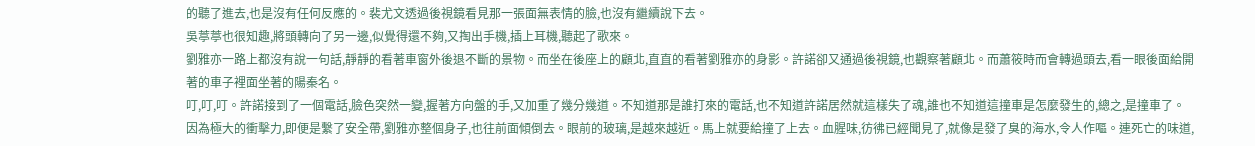的聽了進去,也是沒有任何反應的。裴尤文透過後視鏡看見那一張面無表情的臉,也沒有繼續說下去。
吳葶葶也很知趣,將頭轉向了另一邊,似覺得還不夠,又掏出手機,插上耳機,聽起了歌來。
劉雅亦一路上都沒有說一句話,靜靜的看著車窗外後退不斷的景物。而坐在後座上的顧北,直直的看著劉雅亦的身影。許諾卻又通過後視鏡,也觀察著顧北。而蕭筱時而會轉過頭去,看一眼後面給開著的車子裡面坐著的陽秦名。
叮,叮,叮。許諾接到了一個電話,臉色突然一變,握著方向盤的手,又加重了幾分幾道。不知道那是誰打來的電話,也不知道許諾居然就這樣失了魂,誰也不知道這撞車是怎麼發生的,總之,是撞車了。
因為極大的衝擊力,即便是繫了安全帶,劉雅亦整個身子,也往前面傾倒去。眼前的玻璃,是越來越近。馬上就要給撞了上去。血腥味,彷彿已經聞見了,就像是發了臭的海水,令人作嘔。連死亡的味道,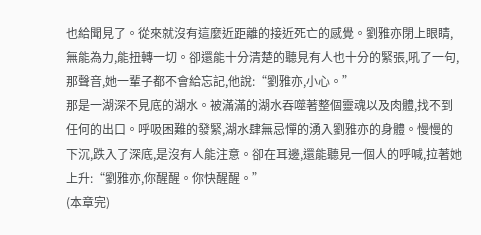也給聞見了。從來就沒有這麼近距離的接近死亡的感覺。劉雅亦閉上眼睛,無能為力,能扭轉一切。卻還能十分清楚的聽見有人也十分的緊張,吼了一句,那聲音,她一輩子都不會給忘記,他說:“劉雅亦,小心。”
那是一湖深不見底的湖水。被滿滿的湖水吞噬著整個靈魂以及肉體,找不到任何的出口。呼吸困難的發緊,湖水肆無忌憚的湧入劉雅亦的身體。慢慢的下沉,跌入了深底,是沒有人能注意。卻在耳邊,還能聽見一個人的呼喊,拉著她上升:“劉雅亦,你醒醒。你快醒醒。”
(本章完)